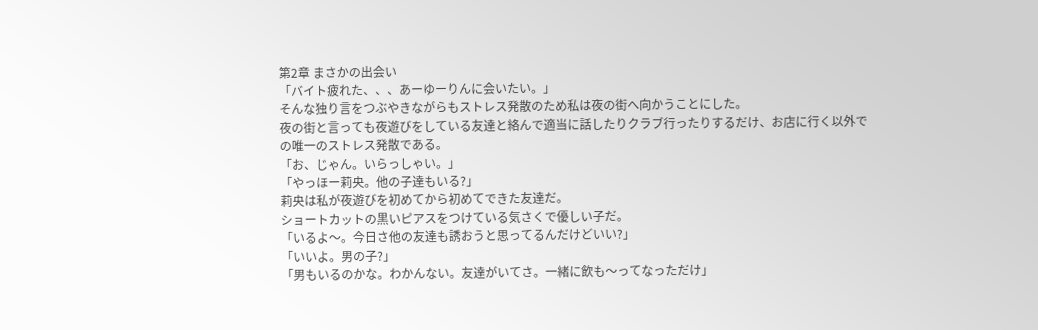第2章 まさかの出会い
「バイト疲れた、、、あーゆーりんに会いたい。」
そんな独り言をつぶやきながらもストレス発散のため私は夜の街へ向かうことにした。
夜の街と言っても夜遊びをしている友達と絡んで適当に話したりクラブ行ったりするだけ、お店に行く以外での唯一のストレス発散である。
「お、じゃん。いらっしゃい。」
「やっほー莉央。他の子達もいる?」
莉央は私が夜遊びを初めてから初めてできた友達だ。
ショートカットの黒いピアスをつけている気さくで優しい子だ。
「いるよ〜。今日さ他の友達も誘おうと思ってるんだけどいい?」
「いいよ。男の子?」
「男もいるのかな。わかんない。友達がいてさ。一緒に飲も〜ってなっただけ」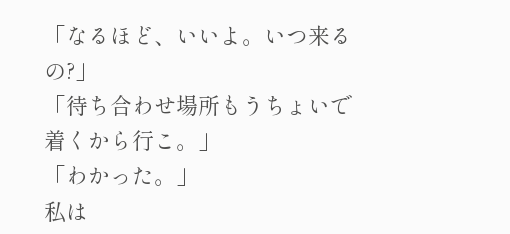「なるほど、いいよ。いつ来るの?」
「待ち合わせ場所もうちょいで着くから行こ。」
「わかった。」
私は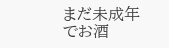まだ未成年でお酒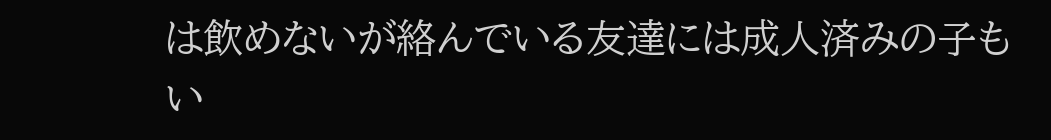は飲めないが絡んでいる友達には成人済みの子もい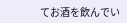てお酒を飲んでい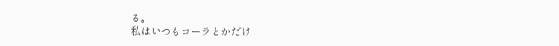る。
私はいつもコーラとかだけ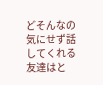どそんなの気にせず話してくれる友達はと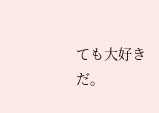ても大好きだ。